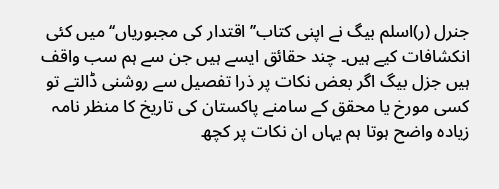جنرل (ر)اسلم بیگ نے اپنی کتاب’’اقتدار کی مجبوریاں‘‘ میں کئی انکشافات کیے ہیں۔ چند حقائق ایسے ہیں جن سے ہم سب واقف ہیں جزل بیگ اگر بعض نکات پر ذرا تفصیل سے روشنی ڈالتے تو کسی مورخ یا محقق کے سامنے پاکستان کی تاریخ کا منظر نامہ زیادہ واضح ہوتا ہم یہاں ان نکات پر کچھ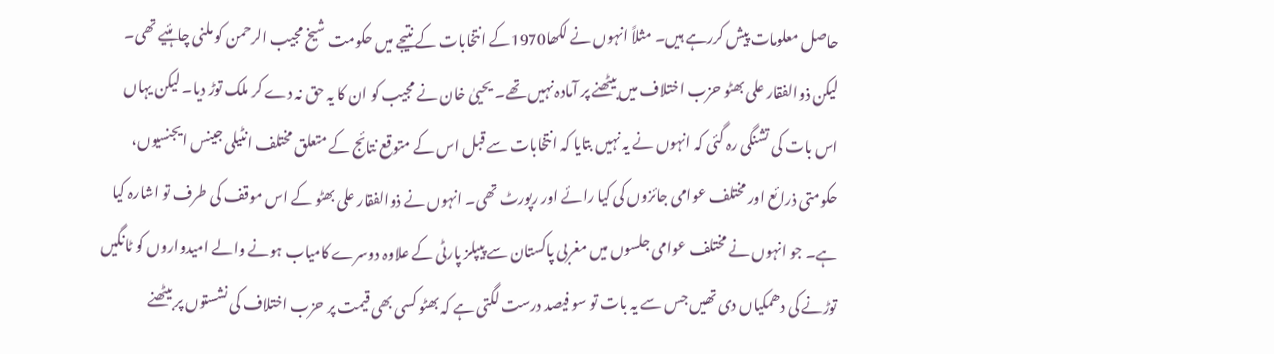حاصل معلومات پیش کررہے ہیں۔ مثلاً انہوں نے لکھا1970کے انتخابات کے نتیجے میں حکومت شیخ مجیب الرحمن کو ملنی چاہئیے تھی۔ لیکن ذوالفقار علی بھٹو حزب اختلاف میں بیٹھنے پر آمادہ نہیں تھے۔ یحییٰ خان نے مجیب کو ان کا یہ حق نہ دے کر ملک توڑ دیا۔ لیکن یہاں اس بات کی تشنگی رہ گئی کہ انہوں نے یہ نہیں بتایا کہ انتخابات سے قبل اس کے متوقع نتائج کے متعلق مختلف انٹیلی جینس ایجنسیوں، حکومتی ذرائع اور مختلف عوامی جائزوں کی کیا رائے اور رپورٹ تھی۔ انہوں نے ذوالفقار علی بھٹو کے اس موقف کی طرف تو اشارہ کیا ہے۔ جو انہوں نے مختلف عوامی جلسوں میں مغربی پاکستان سے پیپلز پارٹی کے علاوہ دوسرے کامیاب ہونے والے امیدواروں کو ٹانگیں توڑنے کی دھمکیاں دی تھیں جس سے یہ بات تو سو فیصد درست لگتی ہے کہ بھٹو کسی بھی قیمت پر حزب اختلاف کی نشستوں پر بیٹھنے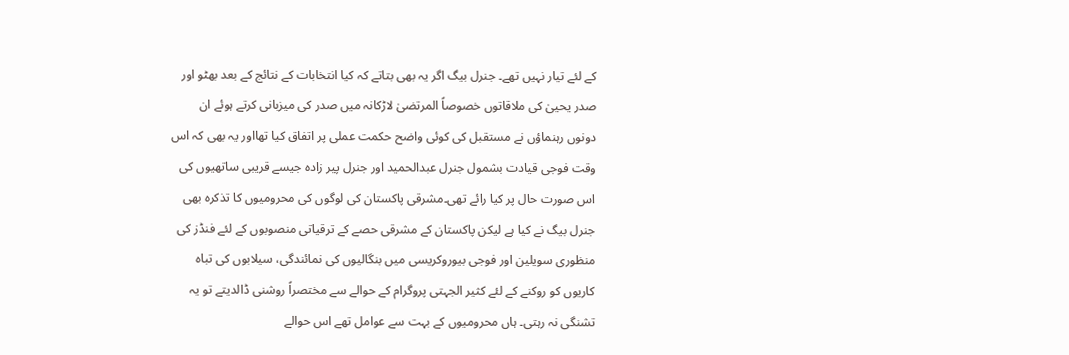کے لئے تیار نہیں تھے۔ جنرل بیگ اگر یہ بھی بتاتے کہ کیا انتخابات کے نتائج کے بعد بھٹو اور صدر یحییٰ کی ملاقاتوں خصوصاً المرتضیٰ لاڑکانہ میں صدر کی میزبانی کرتے ہوئے ان دونوں رہنماؤں نے مستقبل کی کوئی واضح حکمت عملی پر اتفاق کیا تھااور یہ بھی کہ اس وقت فوجی قیادت بشمول جنرل عبدالحمید اور جنرل پیر زادہ جیسے قریبی ساتھیوں کی اس صورت حال پر کیا رائے تھی۔مشرقی پاکستان کی لوگوں کی محرومیوں کا تذکرہ بھی جنرل بیگ نے کیا ہے لیکن پاکستان کے مشرقی حصے کے ترقیاتی منصوبوں کے لئے فنڈز کی منظوری سویلین اور فوجی بیوروکریسی میں بنگالیوں کی نمائندگی، سیلابوں کی تباہ کاریوں کو روکنے کے لئے کثیر الجہتی پروگرام کے حوالے سے مختصراً روشنی ڈالدیتے تو یہ تشنگی نہ رہتی۔ ہاں محرومیوں کے بہت سے عوامل تھے اس حوالے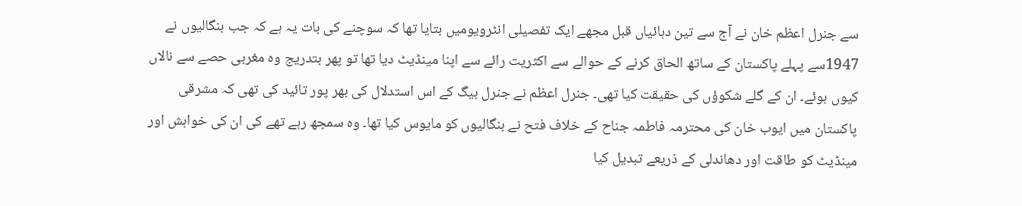سے جنرل اعظم خان نے آج سے تین دہائیاں قبل مجھے ایک تفصیلی انٹرویومیں بتایا تھا کہ سوچنے کی بات یہ ہے کہ جب بنگالیوں نے 1947سے پہلے پاکستان کے ساتھ الحاق کرنے کے حوالے سے اکثریت رائے سے اپنا مینڈیٹ دیا تھا تو پھر بتدریج وہ مغربی حصے سے نالاں کیوں ہوئے۔ ان کے گلے شکوؤں کی حقیقت کیا تھی۔ جنرل اعظم نے جنرل بیگ کے اس استدلال کی بھر پور تائید کی تھی کہ مشرقی پاکستان میں ایوب خان کی محترمہ فاطمہ جناح کے خلاف فتح نے بنگالیوں کو مایوس کیا تھا۔ وہ سمجھ رہے تھے کی ان کی خواہش اور مینڈیٹ کو طاقت اور دھاندلی کے ذریعے تبدیل کیا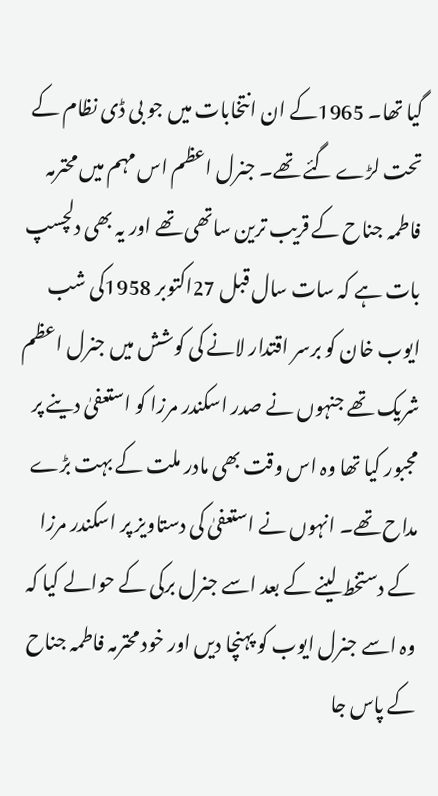گیا تھا۔ 1965کے ان انتخابات میں جو بی ڈی نظام کے تحت لڑے گئے تھے۔ جنرل اعظم اس مہم میں محترمہ فاطمہ جناح کے قریب ترین ساتھی تھے اور یہ بھی دلچسپ بات ہے کہ سات سال قبل 27اکتوبر 1958کی شب ایوب خان کو برسر اقتدار لانے کی کوشش میں جنرل اعظم شریک تھے جنہوں نے صدر اسکندر مرزا کو استعفیٰ دینے پر مجبور کیا تھا وہ اس وقت بھی مادر ملت کے بہت بڑے مداح تھے۔ انہوں نے استعفیٰ کی دستاویز پر اسکندر مرزا کے دستخط لینے کے بعد اسے جنرل برکی کے حوالے کیا کہ وہ اسے جنرل ایوب کو پہنچا دیں اور خود محترمہ فاطمہ جناح کے پاس جا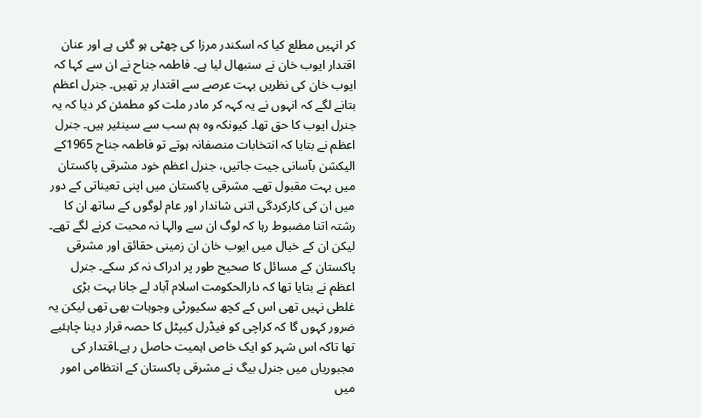کر انہیں مطلع کیا کہ اسکندر مرزا کی چھٹی ہو گئی ہے اور عنان اقتدار ایوب خان نے سنبھال لیا ہے۔ فاطمہ جناح نے ان سے کہا کہ ایوب خان کی نظریں بہت عرصے سے اقتدار پر تھیں۔ جنرل اعظم بتانے لگے کہ انہوں نے یہ کہہ کر مادر ملت کو مطمئن کر دیا کہ یہ جنرل ایوب کا حق تھا۔ کیونکہ وہ ہم سب سے سینئیر ہیں۔ جنرل اعظم نے بتایا کہ انتخابات منصفانہ ہوتے تو فاطمہ جناح 1965کے الیکشن بآسانی جیت جاتیں، جنرل اعظم خود مشرقی پاکستان میں بہت مقبول تھے۔ مشرقی پاکستان میں اپنی تعیناتی کے دور میں ان کی کارکردگی اتنی شاندار اور عام لوگوں کے ساتھ ان کا رشتہ اتنا مضبوط رہا کہ لوگ ان سے والہا نہ محبت کرنے لگے تھے۔ لیکن ان کے خیال میں ایوب خان ان زمینی حقائق اور مشرقی پاکستان کے مسائل کا صحیح طور پر ادراک نہ کر سکے۔ جنرل اعظم نے بتایا تھا کہ دارالحکومت اسلام آباد لے جانا بہت بڑی غلطی نہیں تھی اس کے کچھ سکیورٹی وجوہات بھی تھی لیکن یہ ضرور کہوں گا کہ کراچی کو فیڈرل کیپٹل کا حصہ قرار دینا چاہئیے تھا تاکہ اس شہر کو ایک خاص اہمیت حاصل ر ہے۔اقتدار کی مجبوریاں میں جنرل بیگ نے مشرقی پاکستان کے انتظامی امور میں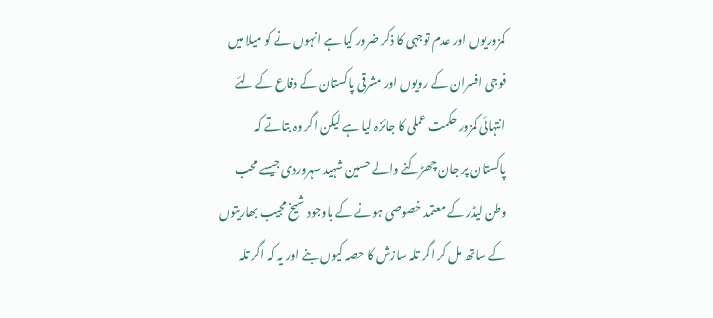کمزوریوں اور عدم توجہی کا ذکر ضرور کیا ہے انہوں نے کو میلا میں فوجی افسران کے رویوں اور مشرقی پاکستان کے دفاع کے لئے انتہائی کمزور حکمت عملی کا جائزہ لیا ہے لیکن اگر وہ بتاتے کہ پاکستان پر جان چھڑکنے والے حسین شہید سہروردی جیسے محب وطن لیڈر کے معتمد خصوصی ہونے کے باوجود شیخ مجیب بھاریتوں کے ساتھ مل کر اگر تلہ سازش کا حصہ کیوں بنے اور یہ کہ اگر تلہ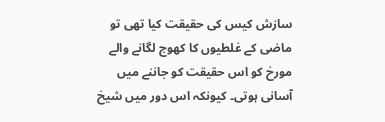سازش کیس کی حقیقت کیا تھی تو ماضی کے غلطیوں کا کھوج لگانے والے مورخ کو اس حقیقت کو جاننے میں آسانی ہوتی۔ کیونکہ اس دور میں شیخ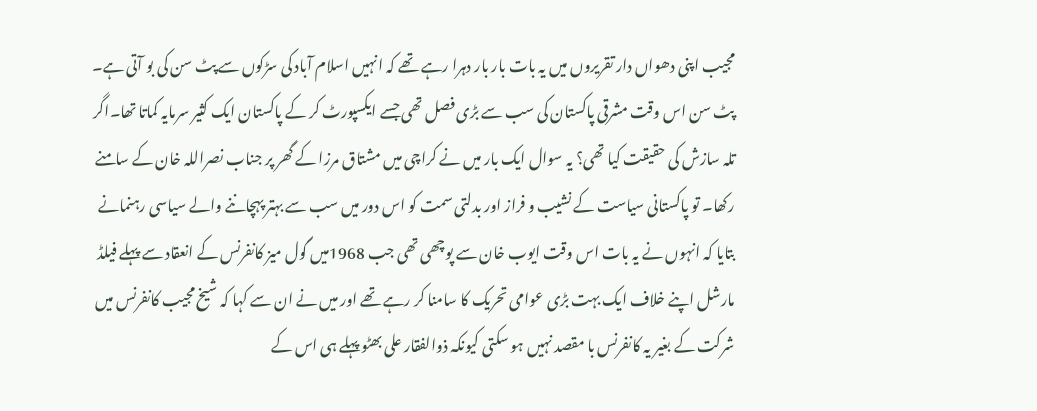مجیب اپنی دھواں دار تقریروں میں یہ بات بار بار دہرا رہے تھے کہ انہیں اسلام آباد کی سڑکوں سے پٹ سن کی بو آتی ہے۔ پٹ سن اس وقت مشرقی پاکستان کی سب سے بڑی فصل تھی جسے ایکسپورٹ کر کے پاکستان ایک کثیر سرمایہ کماتا تھا۔اگر تلہ سازش کی حقیقت کیا تھی؟ یہ سوال ایک بار میں نے کراچی میں مشتاق مرزا کے گھر پر جناب نصراللہ خان کے سامنے رکھا۔ تو پاکستانی سیاست کے نشیب و فراز اور بدلتی سمت کو اس دور میں سب سے بہتر پہچاننے والے سیاسی رہنمانے بتایا کہ انہوں نے یہ بات اس وقت ایوب خان سے پوچھی تھی جب 1968میں گول میز کانفرنس کے انعقاد سے پہلے فیلڈ مارشل اپنے خلاف ایک بہت بڑی عوامی تحریک کا سامنا کر رہے تھے اور میں نے ان سے کہا کہ شیخ مجیب کانفرنس میں شرکت کے بغیر یہ کانفرنس با مقصد نہیں ہو سکتی کیونکہ ذوالفقار علی بھٹو پہلے ہی اس کے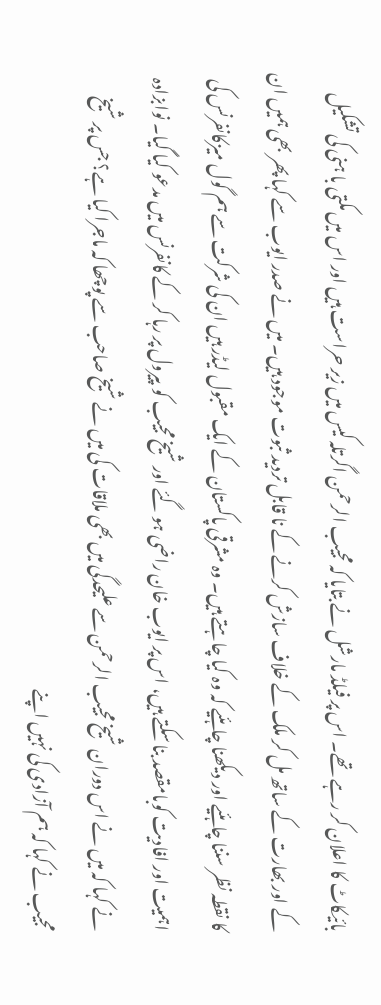بائیکاٹ کا اعلان کر رہے تھے۔ اس پر فیلڈ مارشل نے بتایا کہ مجیب الرحمن اگرتلہ کیس میں زیر حراست ہیں اور اس میں مکتی با ہنی کی تشکیل کے اور بھارت کے ساتھ مل کر ملک کے خلاف سازش کرنے کے نا قابل تردید ثبوت موجود ہیں۔ میں نے صدر ایوب سے کہا پھر بھی ہمیں ان کا نقطہ نظر سننا چاہئیے اور دیکھنا چاہئیے کہ وہ کیا چاہتے ہیں۔ وہ مشرقی پاکستان کے ایک مقبول لیڈر ہیں ان کی شرکت سے ہم گول میزکانفرنس کی اہمیت اور افادیت کوبامقصد بنا سکتے ہیں، اس پر ایوب خان راضی ہو گئے اور شیخ مجیب کو پیرول پر رہا کر کے کانفرنس میں مدعو کیا گیا۔ نوابزادہ نے کہا کہ میں نے اس دوران شیخ مجیب الرحمن سے علیحدگی میں بھی ملاقات کی میں نے شیخ صاحب سے پوچھا کہ ماجرا کیا ہے؟ جس پر شیخ مجیب نے کہا کہ ہم آزادی کی نہیں اپنے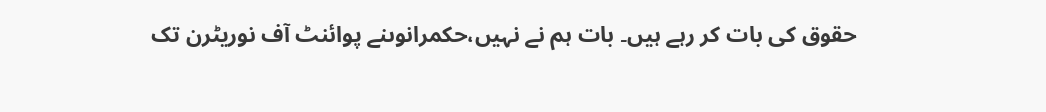حقوق کی بات کر رہے ہیں۔ بات ہم نے نہیں،حکمرانوںنے پوائنٹ آف نوریٹرن تک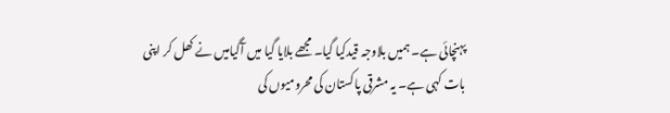پہنچائی ہے۔ ہمیں بلاوجہ قیدکیا گیا۔ مجھے بلایا گیا میں آگیامیں نے کھل کر اپنی بات کہی ہے۔ یہ مشرقی پاکستان کی محرومیوں کی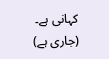کہانی ہے۔ (جاری ہے)